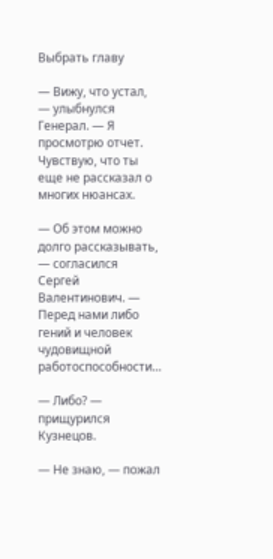Выбрать главу

— Вижу, что устал, — улыбнулся Генерал. — Я просмотрю отчет. Чувствую, что ты еще не рассказал о многих нюансах.

— Об этом можно долго рассказывать, — согласился Сергей Валентинович. — Перед нами либо гений и человек чудовищной работоспособности…

— Либо? — прищурился Кузнецов.

— Не знаю, — пожал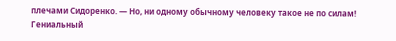плечами Сидоренко. — Но, ни одному обычному человеку такое не по силам! Гениальный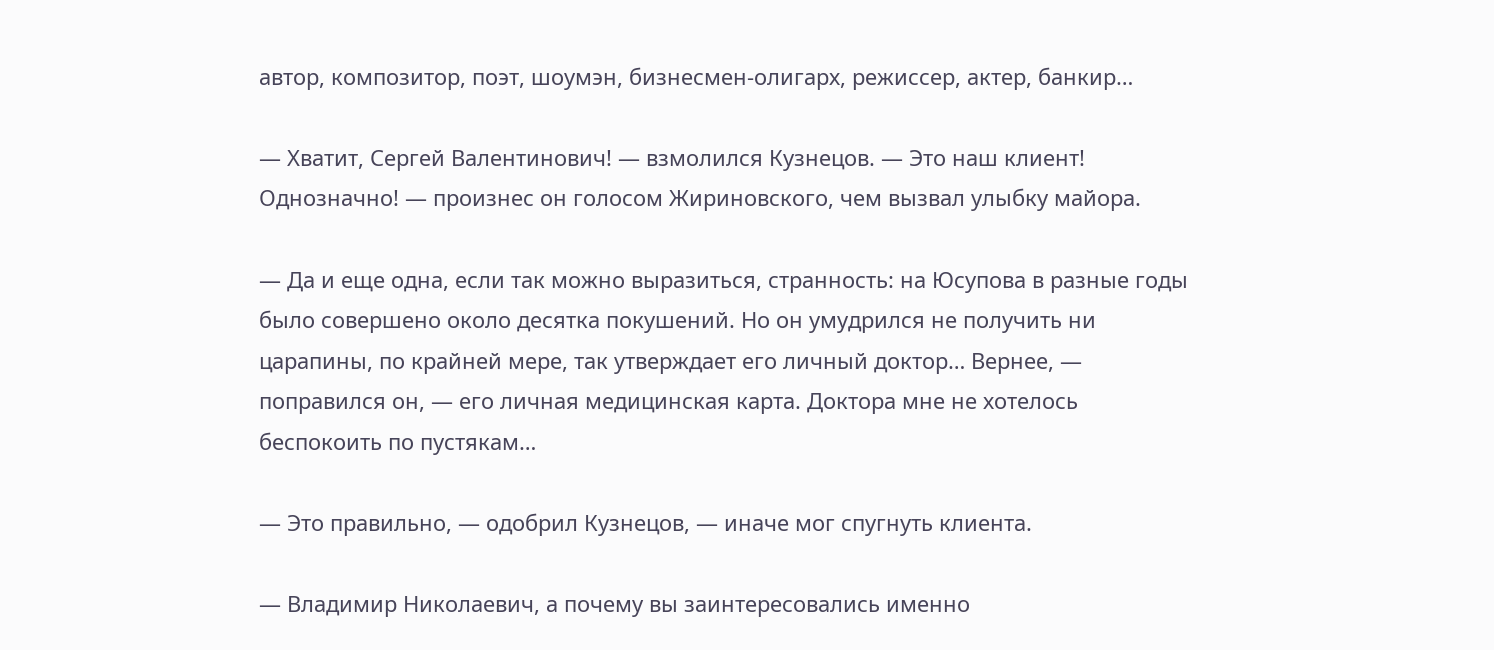автор, композитор, поэт, шоумэн, бизнесмен-олигарх, режиссер, актер, банкир…

— Хватит, Сергей Валентинович! — взмолился Кузнецов. — Это наш клиент! Однозначно! — произнес он голосом Жириновского, чем вызвал улыбку майора.

— Да и еще одна, если так можно выразиться, странность: на Юсупова в разные годы было совершено около десятка покушений. Но он умудрился не получить ни царапины, по крайней мере, так утверждает его личный доктор… Вернее, — поправился он, — его личная медицинская карта. Доктора мне не хотелось беспокоить по пустякам…

— Это правильно, — одобрил Кузнецов, — иначе мог спугнуть клиента.

— Владимир Николаевич, а почему вы заинтересовались именно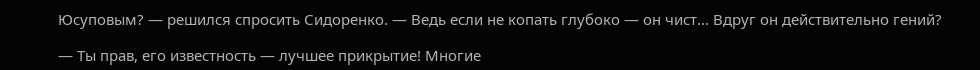Юсуповым? — решился спросить Сидоренко. — Ведь если не копать глубоко — он чист… Вдруг он действительно гений?

— Ты прав, его известность — лучшее прикрытие! Многие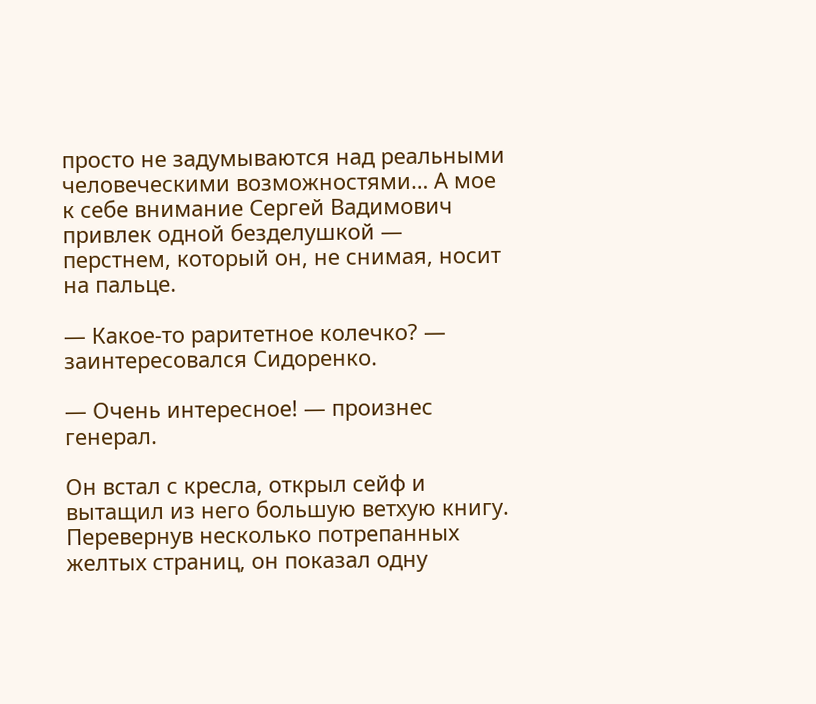просто не задумываются над реальными человеческими возможностями… А мое к себе внимание Сергей Вадимович привлек одной безделушкой — перстнем, который он, не снимая, носит на пальце.

— Какое-то раритетное колечко? — заинтересовался Сидоренко.

— Очень интересное! — произнес генерал.

Он встал с кресла, открыл сейф и вытащил из него большую ветхую книгу. Перевернув несколько потрепанных желтых страниц, он показал одну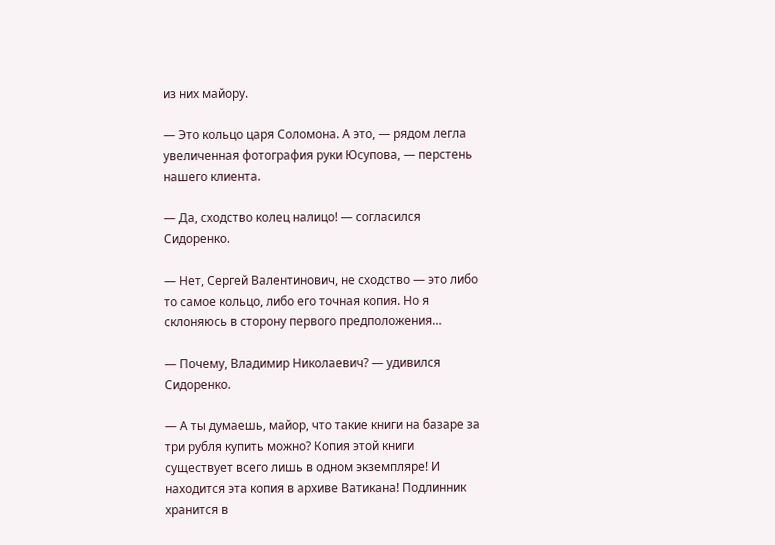из них майору.

— Это кольцо царя Соломона. А это, — рядом легла увеличенная фотография руки Юсупова, — перстень нашего клиента.

— Да, сходство колец налицо! — согласился Сидоренко.

— Нет, Сергей Валентинович, не сходство — это либо то самое кольцо, либо его точная копия. Но я склоняюсь в сторону первого предположения…

— Почему, Владимир Николаевич? — удивился Сидоренко.

— А ты думаешь, майор, что такие книги на базаре за три рубля купить можно? Копия этой книги существует всего лишь в одном экземпляре! И находится эта копия в архиве Ватикана! Подлинник хранится в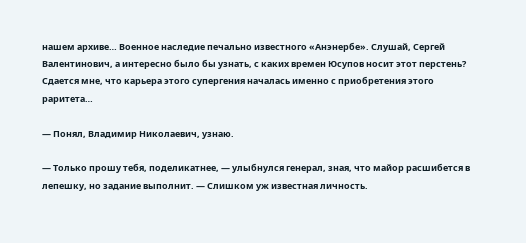нашем архиве… Военное наследие печально известного «Анэнербе». Слушай, Сергей Валентинович, а интересно было бы узнать, с каких времен Юсупов носит этот перстень? Сдается мне, что карьера этого супергения началась именно с приобретения этого раритета…

— Понял, Владимир Николаевич, узнаю.

— Только прошу тебя, поделикатнее, — улыбнулся генерал, зная, что майор расшибется в лепешку, но задание выполнит. — Слишком уж известная личность.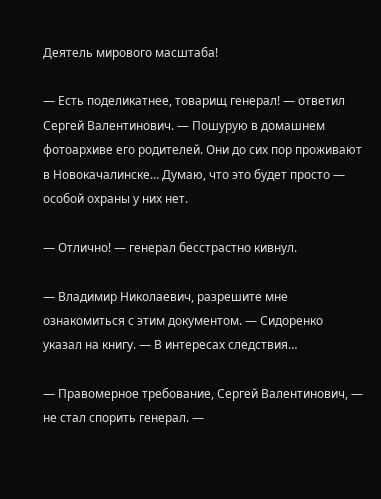Деятель мирового масштаба!

— Есть поделикатнее, товарищ генерал! — ответил Сергей Валентинович. — Пошурую в домашнем фотоархиве его родителей. Они до сих пор проживают в Новокачалинске… Думаю, что это будет просто — особой охраны у них нет.

— Отлично! — генерал бесстрастно кивнул.

— Владимир Николаевич, разрешите мне ознакомиться с этим документом. — Сидоренко указал на книгу. — В интересах следствия…

— Правомерное требование, Сергей Валентинович, — не стал спорить генерал. —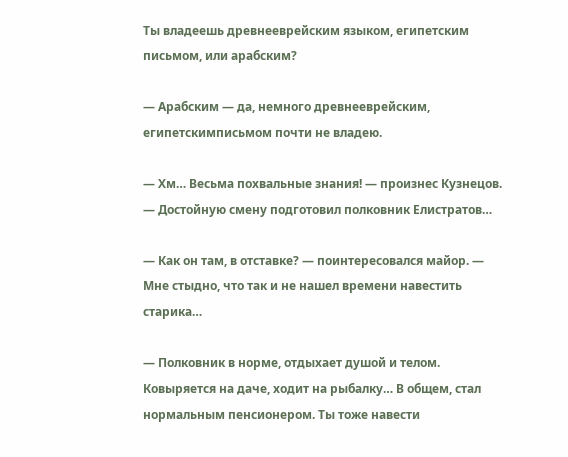Ты владеешь древнееврейским языком, египетским письмом, или арабским?

— Арабским — да, немного древнееврейским, египетскимписьмом почти не владею.

— Хм… Весьма похвальные знания! — произнес Кузнецов. — Достойную смену подготовил полковник Елистратов…

— Как он там, в отставке? — поинтересовался майор. — Мне стыдно, что так и не нашел времени навестить старика…

— Полковник в норме, отдыхает душой и телом. Ковыряется на даче, ходит на рыбалку… В общем, стал нормальным пенсионером. Ты тоже навести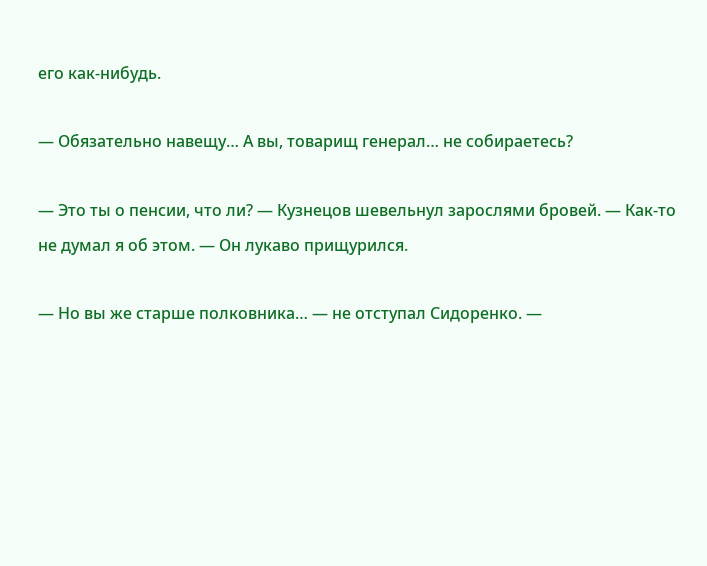его как-нибудь.

— Обязательно навещу… А вы, товарищ генерал… не собираетесь?

— Это ты о пенсии, что ли? — Кузнецов шевельнул зарослями бровей. — Как-то не думал я об этом. — Он лукаво прищурился.

— Но вы же старше полковника… — не отступал Сидоренко. —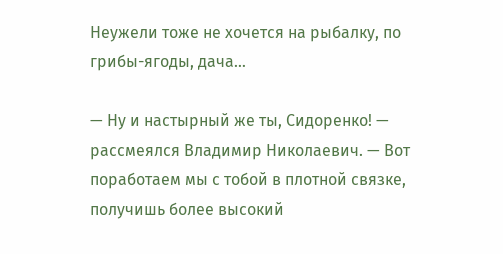Неужели тоже не хочется на рыбалку, по грибы-ягоды, дача…

— Ну и настырный же ты, Сидоренко! — рассмеялся Владимир Николаевич. — Вот поработаем мы с тобой в плотной связке, получишь более высокий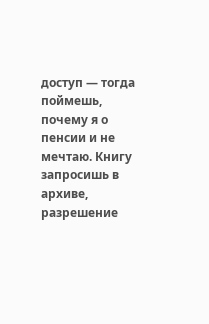доступ — тогда поймешь, почему я о пенсии и не мечтаю. Книгу запросишь в архиве, разрешение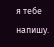я тебе напишу.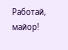Работай, майор!